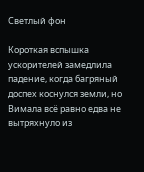Светлый фон

Короткая вспышка ускорителей замедлила падение, когда багряный доспех коснулся земли, но Вимала всё равно едва не вытряхнуло из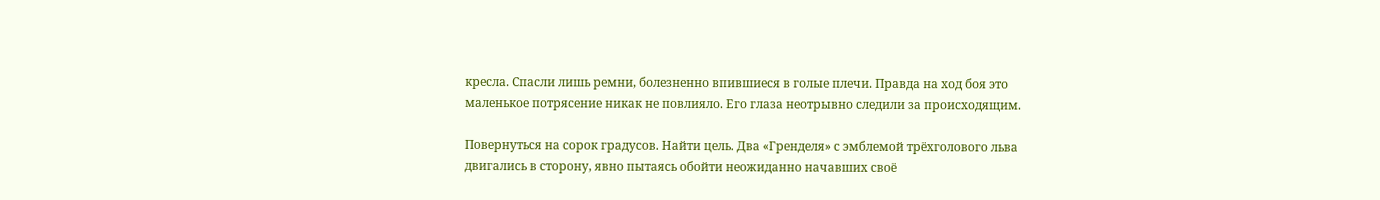кресла. Спасли лишь ремни, болезненно впившиеся в голые плечи. Правда на ход боя это маленькое потрясение никак не повлияло. Его глаза неотрывно следили за происходящим.

Повернуться на сорок градусов. Найти цель. Два «Гренделя» с эмблемой трёхголового льва двигались в сторону, явно пытаясь обойти неожиданно начавших своё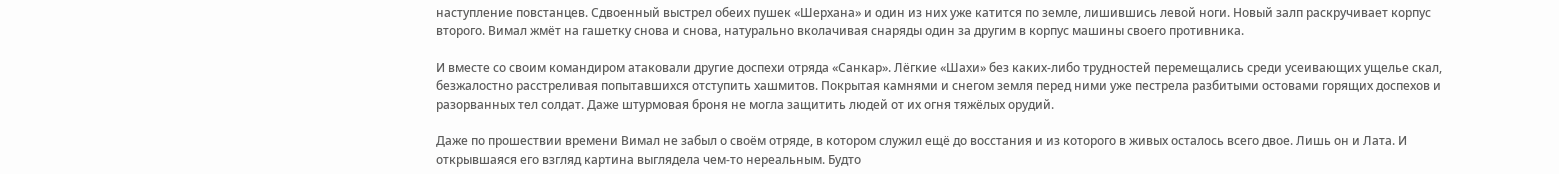наступление повстанцев. Сдвоенный выстрел обеих пушек «Шерхана» и один из них уже катится по земле, лишившись левой ноги. Новый залп раскручивает корпус второго. Вимал жмёт на гашетку снова и снова, натурально вколачивая снаряды один за другим в корпус машины своего противника.

И вместе со своим командиром атаковали другие доспехи отряда «Санкар». Лёгкие «Шахи» без каких-либо трудностей перемещались среди усеивающих ущелье скал, безжалостно расстреливая попытавшихся отступить хашмитов. Покрытая камнями и снегом земля перед ними уже пестрела разбитыми остовами горящих доспехов и разорванных тел солдат. Даже штурмовая броня не могла защитить людей от их огня тяжёлых орудий.

Даже по прошествии времени Вимал не забыл о своём отряде, в котором служил ещё до восстания и из которого в живых осталось всего двое. Лишь он и Лата. И открывшаяся его взгляд картина выглядела чем-то нереальным. Будто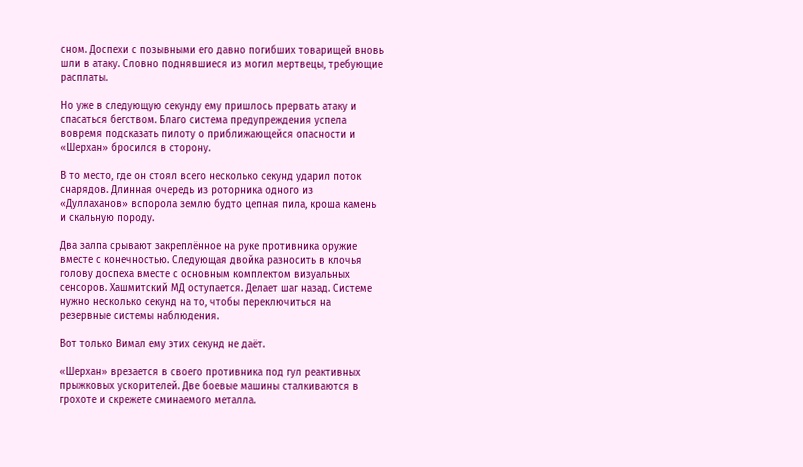сном. Доспехи с позывными его давно погибших товарищей вновь шли в атаку. Словно поднявшиеся из могил мертвецы, требующие расплаты.

Но уже в следующую секунду ему пришлось прервать атаку и спасаться бегством. Благо система предупреждения успела вовремя подсказать пилоту о приближающейся опасности и «Шерхан» бросился в сторону.

В то место, где он стоял всего несколько секунд ударил поток снарядов. Длинная очередь из роторника одного из «Дуллаханов» вспорола землю будто цепная пила, кроша камень и скальную породу.

Два залпа срывают закреплённое на руке противника оружие вместе с конечностью. Следующая двойка разносить в клочья голову доспеха вместе с основным комплектом визуальных сенсоров. Хашмитский МД оступается. Делает шаг назад. Системе нужно несколько секунд на то, чтобы переключиться на резервные системы наблюдения.

Вот только Вимал ему этих секунд не даёт.

«Шерхан» врезается в своего противника под гул реактивных прыжковых ускорителей. Две боевые машины сталкиваются в грохоте и скрежете сминаемого металла.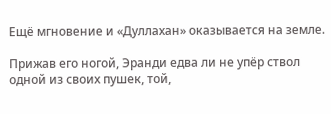Ещё мгновение и «Дуллахан» оказывается на земле.

Прижав его ногой, Эранди едва ли не упёр ствол одной из своих пушек, той,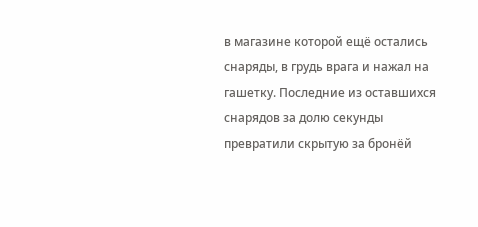в магазине которой ещё остались снаряды, в грудь врага и нажал на гашетку. Последние из оставшихся снарядов за долю секунды превратили скрытую за бронёй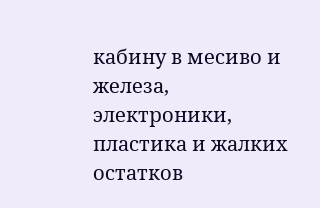кабину в месиво и железа, электроники, пластика и жалких остатков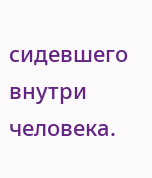сидевшего внутри человека.